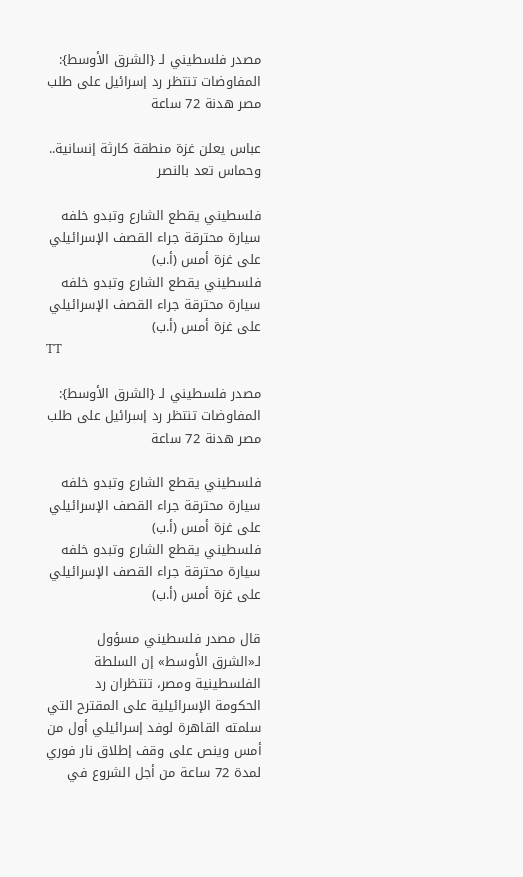مصدر فلسطيني لـ {الشرق الأوسط}: المفاوضات تنتظر رد إسرائيل على طلب مصر هدنة 72 ساعة

عباس يعلن غزة منطقة كارثة إنسانية.. وحماس تعد بالنصر

فلسطيني يقطع الشارع وتبدو خلفه سيارة محترقة جراء القصف الإسرائيلي على غزة أمس (أ.ب)
فلسطيني يقطع الشارع وتبدو خلفه سيارة محترقة جراء القصف الإسرائيلي على غزة أمس (أ.ب)
TT

مصدر فلسطيني لـ {الشرق الأوسط}: المفاوضات تنتظر رد إسرائيل على طلب مصر هدنة 72 ساعة

فلسطيني يقطع الشارع وتبدو خلفه سيارة محترقة جراء القصف الإسرائيلي على غزة أمس (أ.ب)
فلسطيني يقطع الشارع وتبدو خلفه سيارة محترقة جراء القصف الإسرائيلي على غزة أمس (أ.ب)

قال مصدر فلسطيني مسؤول لـ«الشرق الأوسط» إن السلطة الفلسطينية ومصر، تنتظران رد الحكومة الإسرائيلية على المقترح التي سلمته القاهرة لوفد إسرائيلي أول من أمس وينص على وقف إطلاق نار فوري لمدة 72 ساعة من أجل الشروع في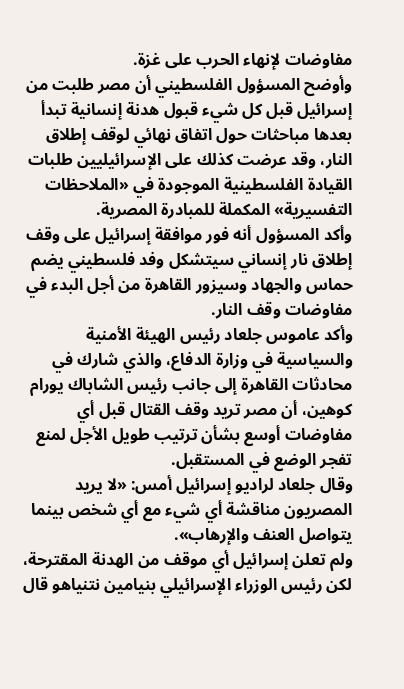مفاوضات لإنهاء الحرب على غزة.
وأوضح المسؤول الفلسطيني أن مصر طلبت من إسرائيل قبل كل شيء قبول هدنة إنسانية تبدأ بعدها مباحثات حول اتفاق نهائي لوقف إطلاق النار، وقد عرضت كذلك على الإسرائيليين طلبات القيادة الفلسطينية الموجودة في «الملاحظات التفسيرية» المكملة للمبادرة المصرية.
وأكد المسؤول أنه فور موافقة إسرائيل على وقف إطلاق نار إنساني سيتشكل وفد فلسطيني يضم حماس والجهاد وسيزور القاهرة من أجل البدء في مفاوضات وقف النار.
وأكد عاموس جلعاد رئيس الهيئة الأمنية والسياسية في وزارة الدفاع، والذي شارك في محادثات القاهرة إلى جانب رئيس الشاباك يورام كوهين، أن مصر تريد وقف القتال قبل أي مفاوضات أوسع بشأن ترتيب طويل الأجل لمنع تفجر الوضع في المستقبل.
وقال جلعاد لراديو إسرائيل أمس: «لا يريد المصريون مناقشة أي شيء مع أي شخص بينما يتواصل العنف والإرهاب».
ولم تعلن إسرائيل أي موقف من الهدنة المقترحة، لكن رئيس الوزراء الإسرائيلي بنيامين نتنياهو قال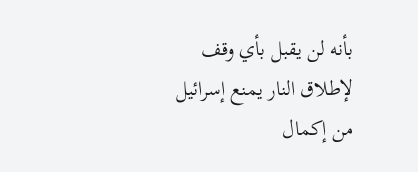بأنه لن يقبل بأي وقف لإطلاق النار يمنع إسرائيل من إكمال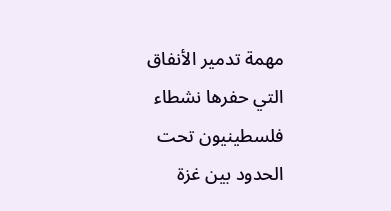مهمة تدمير الأنفاق التي حفرها نشطاء فلسطينيون تحت الحدود بين غزة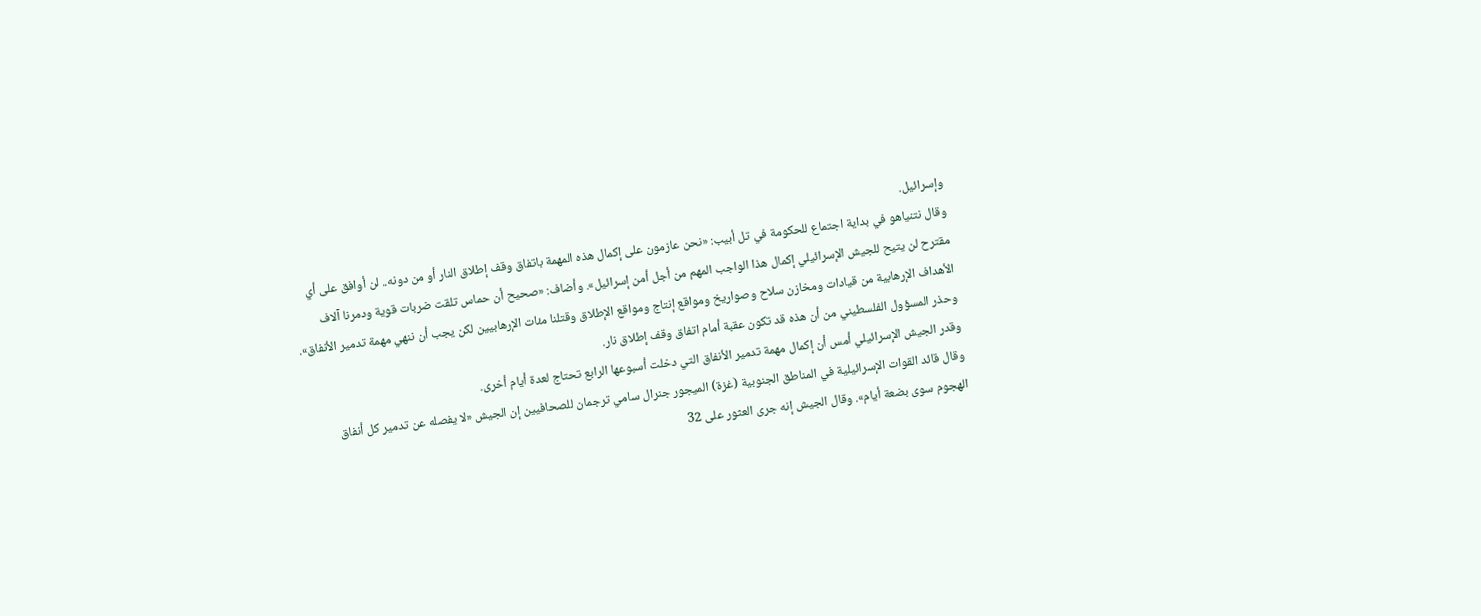وإسرائيل.
وقال نتنياهو في بداية اجتماع للحكومة في تل أبيب: «نحن عازمون على إكمال هذه المهمة باتفاق وقف إطلاق النار أو من دونه.. لن أوافق على أي مقترح لن يتيح للجيش الإسرائيلي إكمال هذا الواجب المهم من أجل أمن إسرائيل». وأضاف: «صحيح أن حماس تلقت ضربات قوية ودمرنا آلاف الأهداف الإرهابية من قيادات ومخازن سلاح وصواريخ ومواقع إنتاج ومواقع الإطلاق وقتلنا مئات الإرهابيين لكن يجب أن ننهي مهمة تدمير الأنفاق».
وحذر المسؤول الفلسطيني من أن هذه قد تكون عقبة أمام اتفاق وقف إطلاق نار.
وقدر الجيش الإسرائيلي أمس أن إكمال مهمة تدمير الأنفاق التي دخلت أسبوعها الرابع تحتاج لعدة أيام أخرى.
وقال قائد القوات الإسرائيلية في المناطق الجنوبية (غزة) الميجور جنرال سامي ترجمان للصحافيين إن الجيش «لا يفصله عن تدمير كل أنفاق الهجوم سوى بضعة أيام». وقال الجيش إنه جرى العثور على 32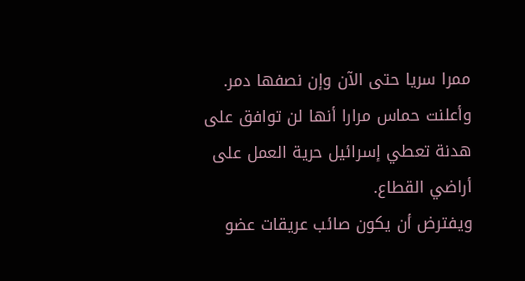ممرا سريا حتى الآن وإن نصفها دمر.
وأعلنت حماس مرارا أنها لن توافق على هدنة تعطي إسرائيل حرية العمل على أراضي القطاع.
ويفترض أن يكون صائب عريقات عضو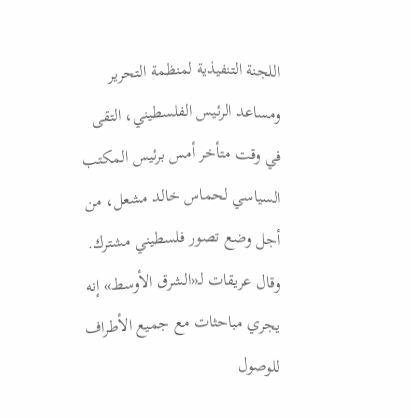اللجنة التنفيذية لمنظمة التحرير ومساعد الرئيس الفلسطيني، التقى في وقت متأخر أمس برئيس المكتب السياسي لحماس خالد مشعل، من أجل وضع تصور فلسطيني مشترك.
وقال عريقات لـ«الشرق الأوسط» إنه يجري مباحثات مع جميع الأطراف للوصول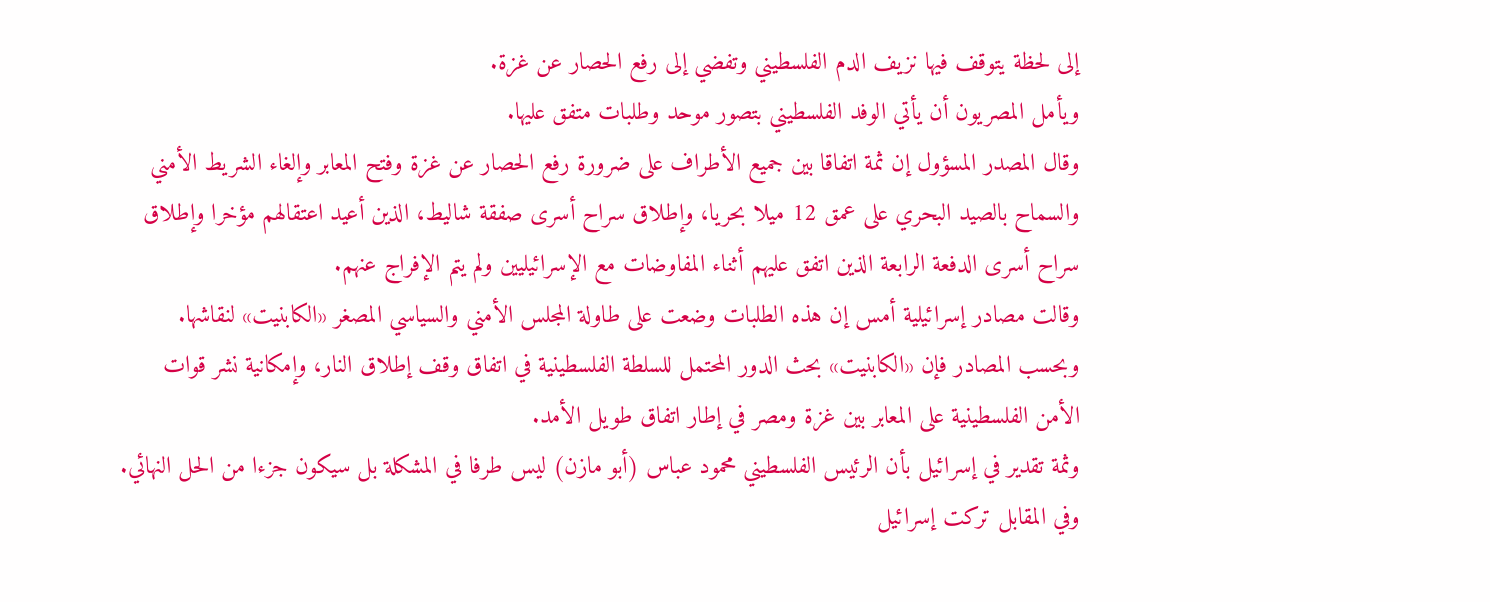إلى لحظة يتوقف فيها نزيف الدم الفلسطيني وتفضي إلى رفع الحصار عن غزة.
ويأمل المصريون أن يأتي الوفد الفلسطيني بتصور موحد وطلبات متفق عليها.
وقال المصدر المسؤول إن ثمة اتفاقا بين جميع الأطراف على ضرورة رفع الحصار عن غزة وفتح المعابر وإلغاء الشريط الأمني والسماح بالصيد البحري على عمق 12 ميلا بحريا، وإطلاق سراح أسرى صفقة شاليط، الذين أعيد اعتقالهم مؤخرا وإطلاق سراح أسرى الدفعة الرابعة الذين اتفق عليهم أثناء المفاوضات مع الإسرائيليين ولم يتم الإفراج عنهم.
وقالت مصادر إسرائيلية أمس إن هذه الطلبات وضعت على طاولة المجلس الأمني والسياسي المصغر «الكابنيت» لنقاشها.
وبحسب المصادر فإن «الكابنيت» بحث الدور المحتمل للسلطة الفلسطينية في اتفاق وقف إطلاق النار، وإمكانية نشر قوات الأمن الفلسطينية على المعابر بين غزة ومصر في إطار اتفاق طويل الأمد.
وثمة تقدير في إسرائيل بأن الرئيس الفلسطيني محمود عباس (أبو مازن) ليس طرفا في المشكلة بل سيكون جزءا من الحل النهائي.
وفي المقابل تركت إسرائيل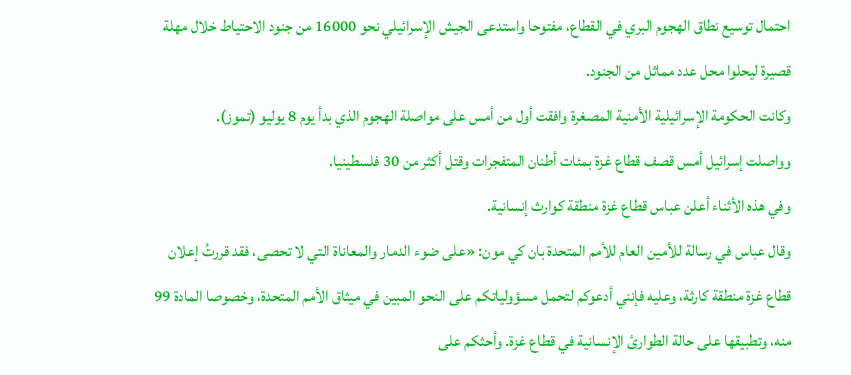احتمال توسيع نطاق الهجوم البري في القطاع، مفتوحا واستدعى الجيش الإسرائيلي نحو 16000 من جنود الاحتياط خلال مهلة قصيرة ليحلوا محل عدد مماثل من الجنود.
وكانت الحكومة الإسرائيلية الأمنية المصغرة وافقت أول من أمس على مواصلة الهجوم الذي بدأ يوم 8 يوليو (تموز).
وواصلت إسرائيل أمس قصف قطاع غزة بمئات أطنان المتفجرات وقتل أكثر من 30 فلسطينيا.
وفي هذه الأثناء أعلن عباس قطاع غزة منطقة كوارث إنسانية.
وقال عباس في رسالة للأمين العام للأمم المتحدة بان كي مون: «على ضوء الدمار والمعاناة التي لا تحصى، فقد قررتُ إعلان قطاع غزة منطقة كارثة، وعليه فإنني أدعوكم لتحمل مسؤولياتكم على النحو المبين في ميثاق الأمم المتحدة، وخصوصا المادة 99 منه، وتطبيقها على حالة الطوارئ الإنسانية في قطاع غزة. وأحثكم على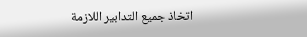اتخاذ جميع التدابير اللازمة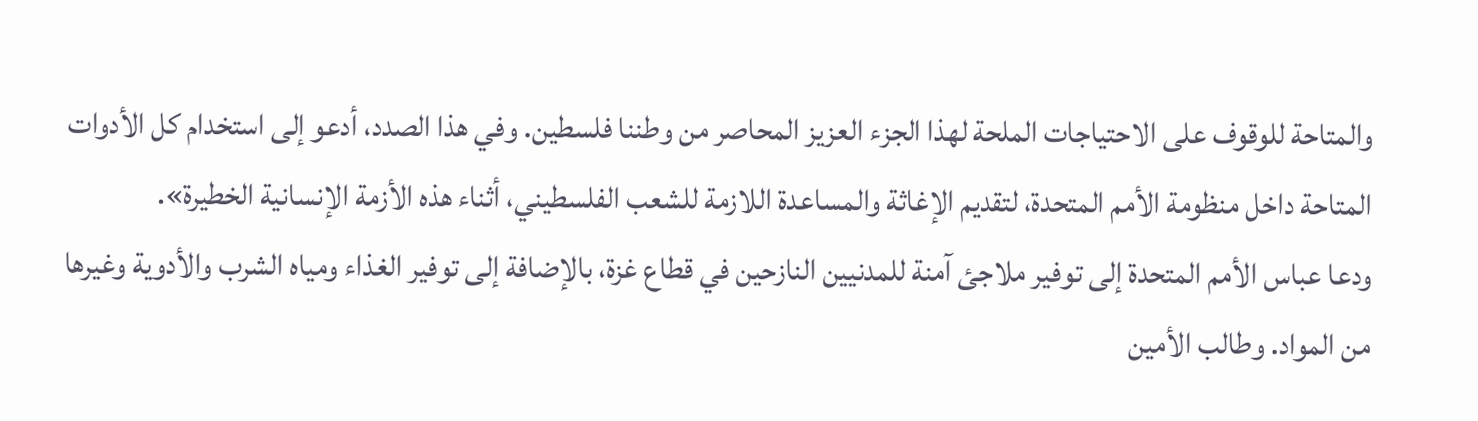والمتاحة للوقوف على الاحتياجات الملحة لهذا الجزء العزيز المحاصر من وطننا فلسطين. وفي هذا الصدد، أدعو إلى استخدام كل الأدوات المتاحة داخل منظومة الأمم المتحدة، لتقديم الإغاثة والمساعدة اللازمة للشعب الفلسطيني، أثناء هذه الأزمة الإنسانية الخطيرة».
ودعا عباس الأمم المتحدة إلى توفير ملاجئ آمنة للمدنيين النازحين في قطاع غزة، بالإضافة إلى توفير الغذاء ومياه الشرب والأدوية وغيرها من المواد. وطالب الأمين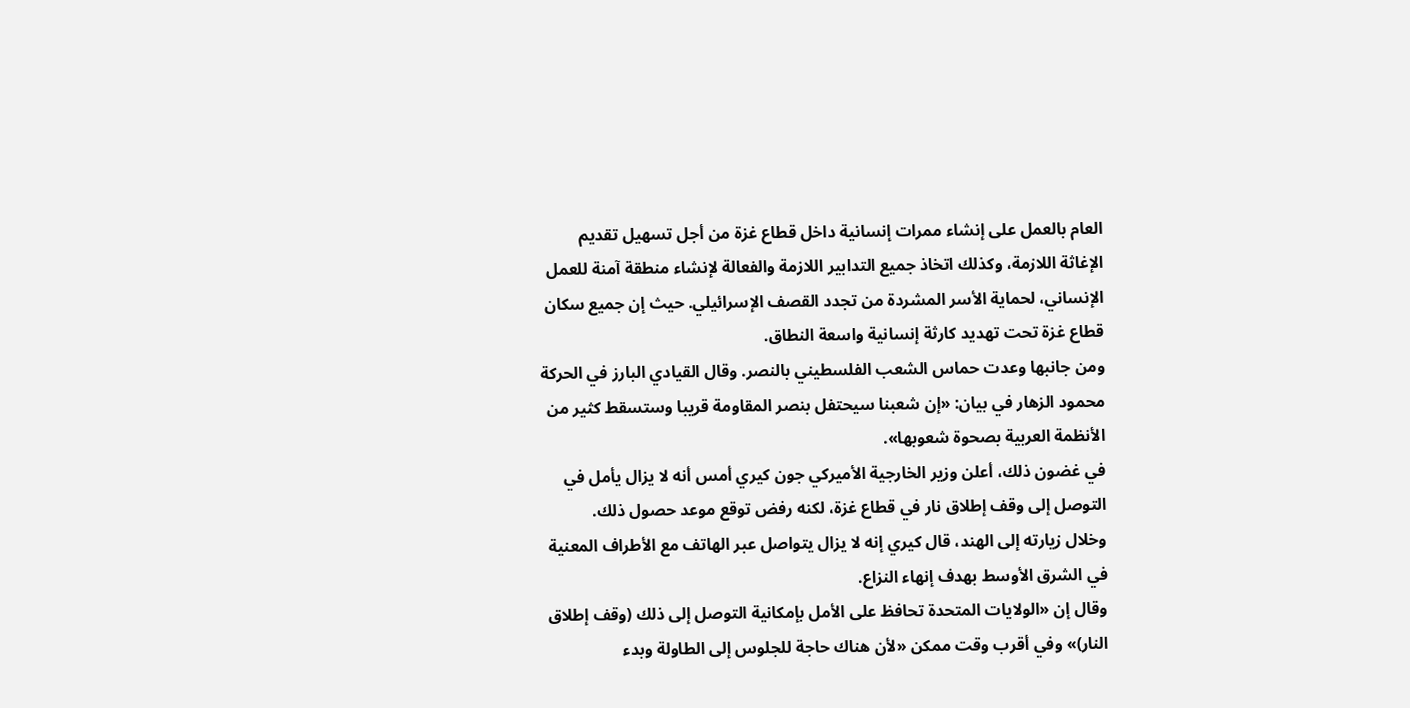العام بالعمل على إنشاء ممرات إنسانية داخل قطاع غزة من أجل تسهيل تقديم الإغاثة اللازمة، وكذلك اتخاذ جميع التدابير اللازمة والفعالة لإنشاء منطقة آمنة للعمل الإنساني، لحماية الأسر المشردة من تجدد القصف الإسرائيلي. حيث إن جميع سكان قطاع غزة تحت تهديد كارثة إنسانية واسعة النطاق.
ومن جانبها وعدت حماس الشعب الفلسطيني بالنصر. وقال القيادي البارز في الحركة محمود الزهار في بيان: «إن شعبنا سيحتفل بنصر المقاومة قريبا وستسقط كثير من الأنظمة العربية بصحوة شعوبها».
في غضون ذلك، أعلن وزير الخارجية الأميركي جون كيري أمس أنه لا يزال يأمل في التوصل إلى وقف إطلاق نار في قطاع غزة، لكنه رفض توقع موعد حصول ذلك.
وخلال زيارته إلى الهند، قال كيري إنه لا يزال يتواصل عبر الهاتف مع الأطراف المعنية في الشرق الأوسط بهدف إنهاء النزاع.
وقال إن «الولايات المتحدة تحافظ على الأمل بإمكانية التوصل إلى ذلك (وقف إطلاق النار)» وفي أقرب وقت ممكن «لأن هناك حاجة للجلوس إلى الطاولة وبدء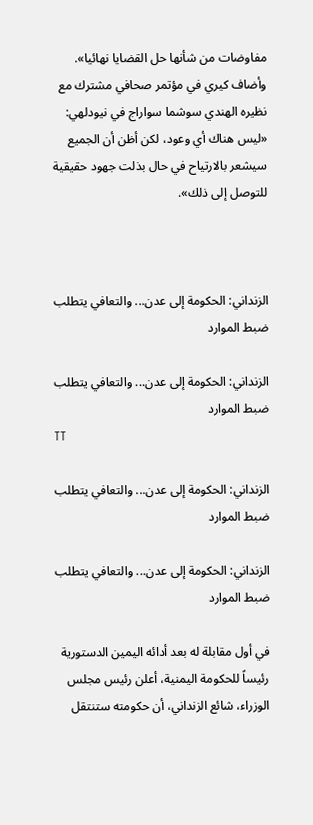مفاوضات من شأنها حل القضايا نهائيا».
وأضاف كيري في مؤتمر صحافي مشترك مع نظيره الهندي سوشما سواراج في نيودلهي: «ليس هناك أي وعود، لكن أظن أن الجميع سيشعر بالارتياح في حال بذلت جهود حقيقية للتوصل إلى ذلك».



الزنداني: الحكومة إلى عدن... والتعافي يتطلب ضبط الموارد

الزنداني: الحكومة إلى عدن... والتعافي يتطلب ضبط الموارد
TT

الزنداني: الحكومة إلى عدن... والتعافي يتطلب ضبط الموارد

الزنداني: الحكومة إلى عدن... والتعافي يتطلب ضبط الموارد

في أول مقابلة له بعد أدائه اليمين الدستورية رئيساً للحكومة اليمنية، أعلن رئيس مجلس الوزراء، شائع الزنداني، أن حكومته ستنتقل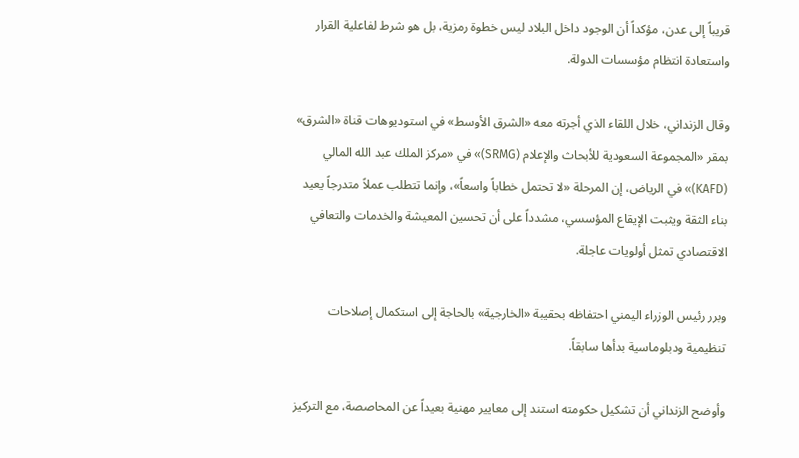قريباً إلى عدن، مؤكداً أن الوجود داخل البلاد ليس خطوة رمزية، بل هو شرط لفاعلية القرار واستعادة انتظام مؤسسات الدولة.

وقال الزنداني، خلال اللقاء الذي أجرته معه «الشرق الأوسط» في استوديوهات قناة «الشرق» بمقر «المجموعة السعودية للأبحاث والإعلام (SRMG)» في «مركز الملك عبد الله المالي (KAFD)» في الرياض، إن المرحلة «لا تحتمل خطاباً واسعاً»، وإنما تتطلب عملاً متدرجاً يعيد بناء الثقة ويثبت الإيقاع المؤسسي، مشدداً على أن تحسين المعيشة والخدمات والتعافي الاقتصادي تمثل أولويات عاجلة.

وبرر رئيس الوزراء اليمني احتفاظه بحقيبة «الخارجية» بالحاجة إلى استكمال إصلاحات تنظيمية ودبلوماسية بدأها سابقاً.

وأوضح الزنداني أن تشكيل حكومته استند إلى معايير مهنية بعيداً عن المحاصصة، مع التركيز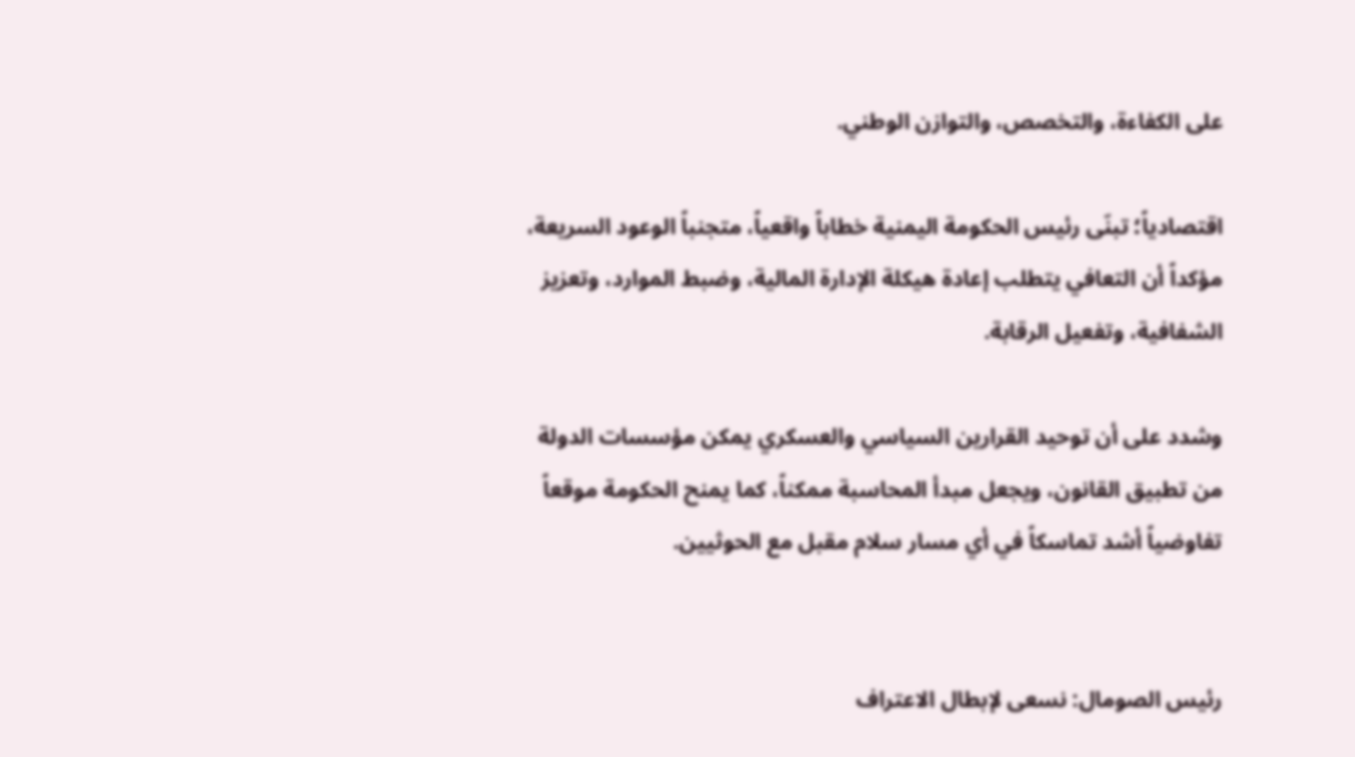على الكفاءة، والتخصص، والتوازن الوطني.

اقتصادياً؛ تبنّى رئيس الحكومة اليمنية خطاباً واقعياً، متجنباً الوعود السريعة، مؤكداً أن التعافي يتطلب إعادة هيكلة الإدارة المالية، وضبط الموارد، وتعزيز الشفافية، وتفعيل الرقابة.

وشدد على أن توحيد القرارين السياسي والعسكري يمكن مؤسسات الدولة من تطبيق القانون، ويجعل مبدأ المحاسبة ممكناً، كما يمنح الحكومة موقعاً تفاوضياً أشد تماسكاً في أي مسار سلام مقبل مع الحوثيين.


رئيس الصومال: نسعى لإبطال الاعتراف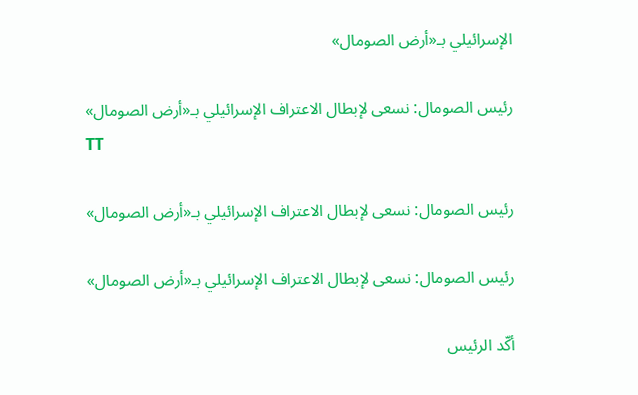الإسرائيلي بـ«أرض الصومال»

رئيس الصومال: نسعى لإبطال الاعتراف الإسرائيلي بـ«أرض الصومال»
TT

رئيس الصومال: نسعى لإبطال الاعتراف الإسرائيلي بـ«أرض الصومال»

رئيس الصومال: نسعى لإبطال الاعتراف الإسرائيلي بـ«أرض الصومال»

أكّد الرئيس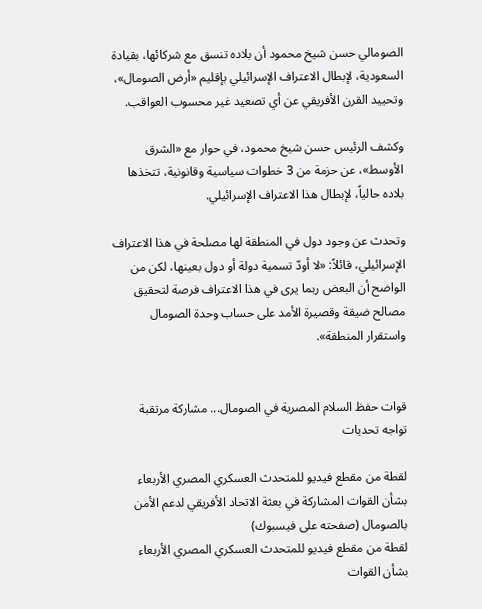الصومالي حسن شيخ محمود أن بلاده تنسق مع شركائها، بقيادة السعودية، لإبطال الاعتراف الإسرائيلي بإقليم «أرض الصومال»، وتحييد القرن الأفريقي عن أي تصعيد غير محسوب العواقب.

وكشف الرئيس حسن شيخ محمود، في حوار مع «الشرق الأوسط»، عن حزمة من 3 خطوات سياسية وقانونية، تتخذها بلاده حالياً، لإبطال هذا الاعتراف الإسرائيلي.

وتحدث عن وجود دول في المنطقة لها مصلحة في هذا الاعتراف الإسرائيلي، قائلاً: «لا أودّ تسمية دولة أو دول بعينها، لكن من الواضح أن البعض ربما يرى في هذا الاعتراف فرصة لتحقيق مصالح ضيقة وقصيرة الأمد على حساب وحدة الصومال واستقرار المنطقة».


قوات حفظ السلام المصرية في الصومال... مشاركة مرتقبة تواجه تحديات

لقطة من مقطع فيديو للمتحدث العسكري المصري الأربعاء بشأن القوات المشاركة في بعثة الاتحاد الأفريقي لدعم الأمن بالصومال (صفحته على فيسبوك)
لقطة من مقطع فيديو للمتحدث العسكري المصري الأربعاء بشأن القوات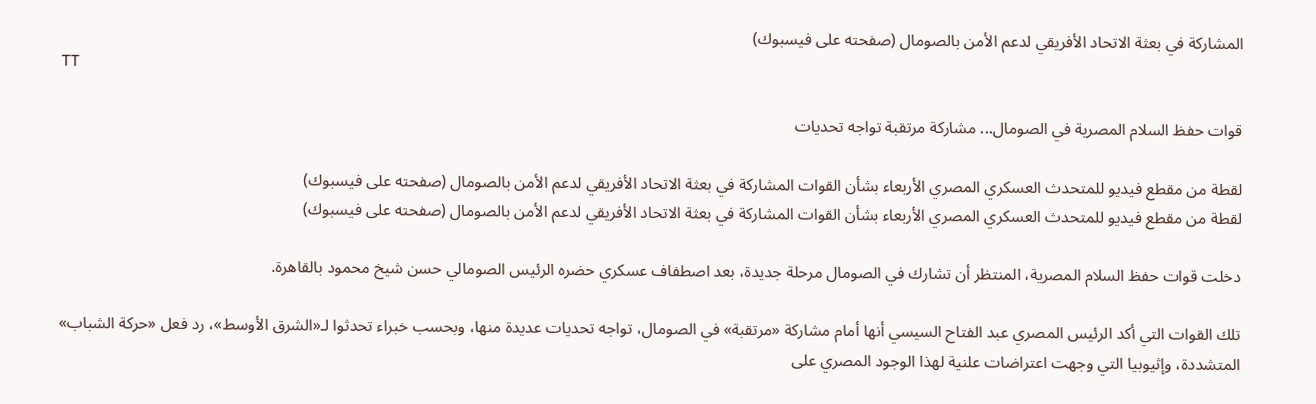المشاركة في بعثة الاتحاد الأفريقي لدعم الأمن بالصومال (صفحته على فيسبوك)
TT

قوات حفظ السلام المصرية في الصومال... مشاركة مرتقبة تواجه تحديات

لقطة من مقطع فيديو للمتحدث العسكري المصري الأربعاء بشأن القوات المشاركة في بعثة الاتحاد الأفريقي لدعم الأمن بالصومال (صفحته على فيسبوك)
لقطة من مقطع فيديو للمتحدث العسكري المصري الأربعاء بشأن القوات المشاركة في بعثة الاتحاد الأفريقي لدعم الأمن بالصومال (صفحته على فيسبوك)

دخلت قوات حفظ السلام المصرية، المنتظر أن تشارك في الصومال مرحلة جديدة، بعد اصطفاف عسكري حضره الرئيس الصومالي حسن شيخ محمود بالقاهرة.

تلك القوات التي أكد الرئيس المصري عبد الفتاح السيسي أنها أمام مشاركة «مرتقبة» في الصومال، تواجه تحديات عديدة منها، وبحسب خبراء تحدثوا لـ«الشرق الأوسط»، رد فعل «حركة الشباب» المتشددة، وإثيوبيا التي وجهت اعتراضات علنية لهذا الوجود المصري على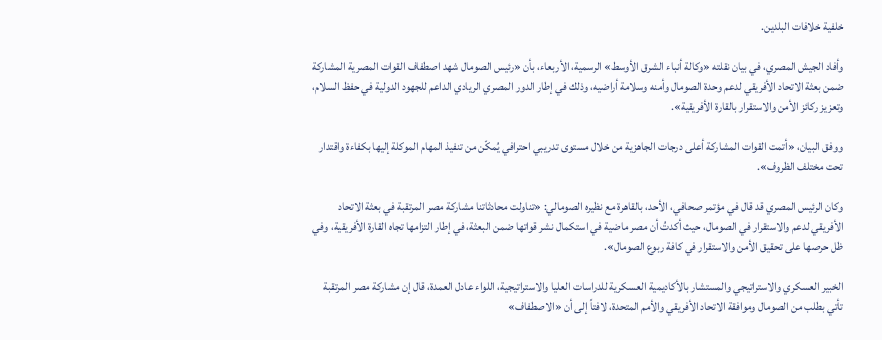خلفية خلافات البلدين.

وأفاد الجيش المصري، في بيان نقلته «وكالة أنباء الشرق الأوسط» الرسمية، الأربعاء، بأن «رئيس الصومال شهد اصطفاف القوات المصرية المشاركة ضمن بعثة الاتحاد الأفريقي لدعم وحدة الصومال وأمنه وسلامة أراضيه، وذلك في إطار الدور المصري الريادي الداعم للجهود الدولية في حفظ السلام، وتعزيز ركائز الأمن والاستقرار بالقارة الأفريقية».

ووفق البيان، «أتمت القوات المشاركة أعلى درجات الجاهزية من خلال مستوى تدريبي احترافي يُمكّن من تنفيذ المهام الموكلة إليها بكفاءة واقتدار تحت مختلف الظروف».

وكان الرئيس المصري قد قال في مؤتمر صحافي، الأحد، بالقاهرة مع نظيره الصومالي: «تناولت محادثاتنا مشاركة مصر المرتقبة في بعثة الاتحاد الأفريقي لدعم والاستقرار في الصومال، حيث أكدتُ أن مصر ماضية في استكمال نشر قواتها ضمن البعثة، في إطار التزامها تجاه القارة الأفريقية، وفي ظل حرصها على تحقيق الأمن والاستقرار في كافة ربوع الصومال».

الخبير العسكري والاستراتيجي والمستشار بالأكاديمية العسكرية للدراسات العليا والاستراتيجية، اللواء عادل العمدة، قال إن مشاركة مصر المرتقبة تأتي بطلب من الصومال وموافقة الاتحاد الأفريقي والأمم المتحدة، لافتاً إلى أن «الاصطفاف»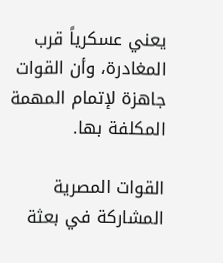يعني عسكرياً قرب المغادرة، وأن القوات جاهزة لإتمام المهمة المكلفة بها.

القوات المصرية المشاركة في بعثة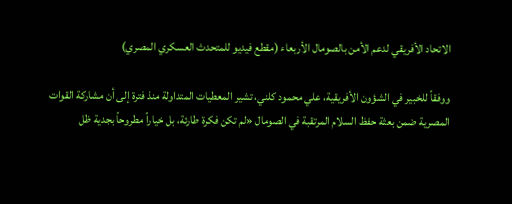الاتحاد الأفريقي لدعم الأمن بالصومال الأربعاء (مقطع فيديو للمتحدث العسكري المصري)

ووفقاً للخبير في الشؤون الأفريقية، علي محمود كلني، تشير المعطيات المتداولة منذ فترة إلى أن مشاركة القوات المصرية ضمن بعثة حفظ السلام المرتقبة في الصومال «لم تكن فكرة طارئة، بل خياراً مطروحاً بجدية ظل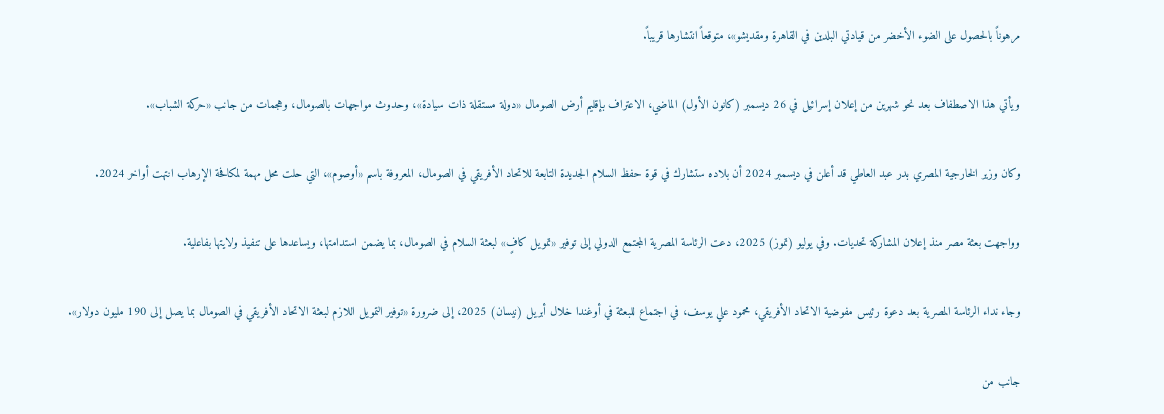مرهوناً بالحصول على الضوء الأخضر من قيادتي البلدين في القاهرة ومقديشو»، متوقعاً انتشارها قريباً.

ويأتي هذا الاصطفاف بعد نحو شهرين من إعلان إسرائيل في 26 ديسمبر (كانون الأول) الماضي، الاعتراف بإقليم أرض الصومال «دولة مستقلة ذات سيادة»، وحدوث مواجهات بالصومال، وهجمات من جانب «حركة الشباب».

وكان وزير الخارجية المصري بدر عبد العاطي قد أعلن في ديسمبر 2024 أن بلاده ستشارك في قوة حفظ السلام الجديدة التابعة للاتحاد الأفريقي في الصومال، المعروفة باسم «أوصوم»، التي حلت محل مهمة لمكافحة الإرهاب انتهت أواخر 2024.

وواجهت بعثة مصر منذ إعلان المشاركة تحديات. وفي يوليو (تموز) 2025، دعت الرئاسة المصرية المجتمع الدولي إلى توفير «تمويل كافٍ» لبعثة السلام في الصومال، بما يضمن استدامتها، ويساعدها على تنفيذ ولايتها بفاعلية.

وجاء نداء الرئاسة المصرية بعد دعوة رئيس مفوضية الاتحاد الأفريقي، محمود علي يوسف، في اجتماع للبعثة في أوغندا خلال أبريل (نيسان) 2025، إلى ضرورة «توفير التمويل اللازم لبعثة الاتحاد الأفريقي في الصومال بما يصل إلى 190 مليون دولار».

جانب من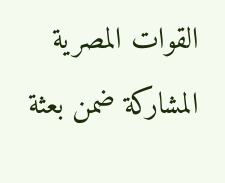القوات المصرية المشاركة ضمن بعثة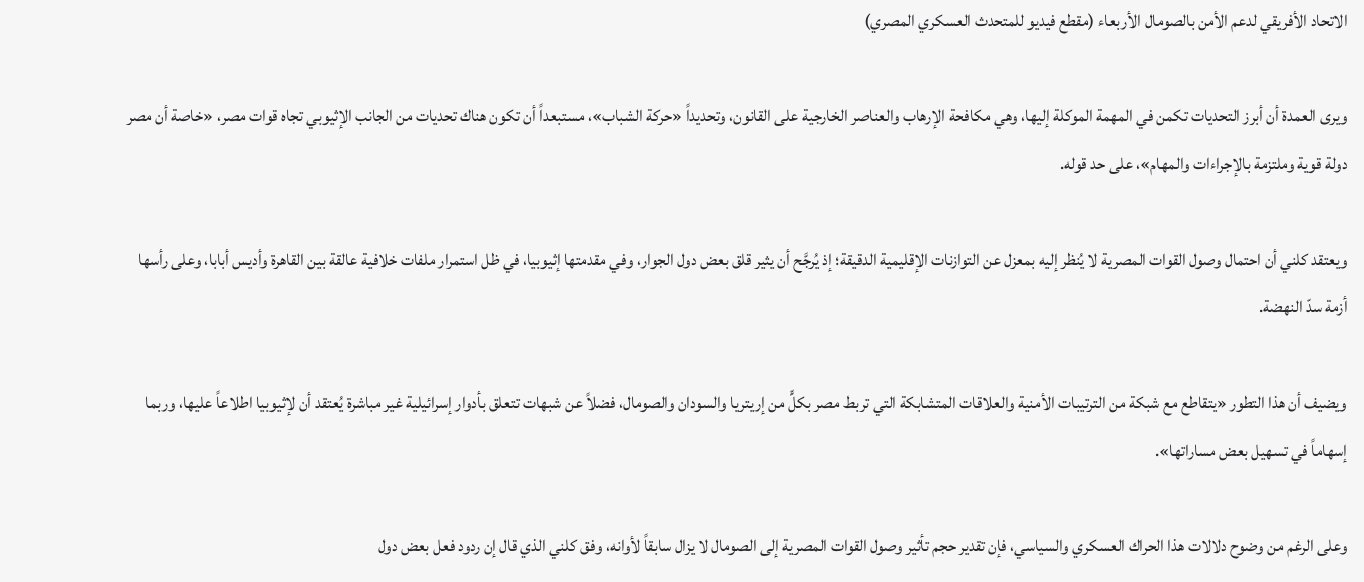الاتحاد الأفريقي لدعم الأمن بالصومال الأربعاء (مقطع فيديو للمتحدث العسكري المصري)

ويرى العمدة أن أبرز التحديات تكمن في المهمة الموكلة إليها، وهي مكافحة الإرهاب والعناصر الخارجية على القانون، وتحديداً «حركة الشباب»، مستبعداً أن تكون هناك تحديات من الجانب الإثيوبي تجاه قوات مصر، «خاصة أن مصر دولة قوية وملتزمة بالإجراءات والمهام»، على حد قوله.

ويعتقد كلني أن احتمال وصول القوات المصرية لا يُنظر إليه بمعزل عن التوازنات الإقليمية الدقيقة؛ إذ يُرجَّح أن يثير قلق بعض دول الجوار، وفي مقدمتها إثيوبيا، في ظل استمرار ملفات خلافية عالقة بين القاهرة وأديس أبابا، وعلى رأسها أزمة سدّ النهضة.

ويضيف أن هذا التطور «يتقاطع مع شبكة من الترتيبات الأمنية والعلاقات المتشابكة التي تربط مصر بكلٍّ من إريتريا والسودان والصومال، فضلاً عن شبهات تتعلق بأدوار إسرائيلية غير مباشرة يُعتقد أن لإثيوبيا اطلاعاً عليها، وربما إسهاماً في تسهيل بعض مساراتها».

وعلى الرغم من وضوح دلالات هذا الحراك العسكري والسياسي، فإن تقدير حجم تأثير وصول القوات المصرية إلى الصومال لا يزال سابقاً لأوانه، وفق كلني الذي قال إن ردود فعل بعض دول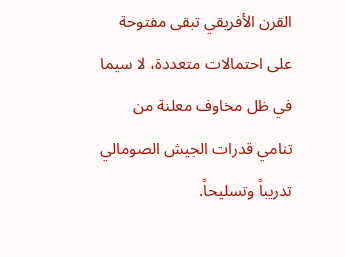القرن الأفريقي تبقى مفتوحة على احتمالات متعددة، لا سيما في ظل مخاوف معلنة من تنامي قدرات الجيش الصومالي تدريباً وتسليحاً.